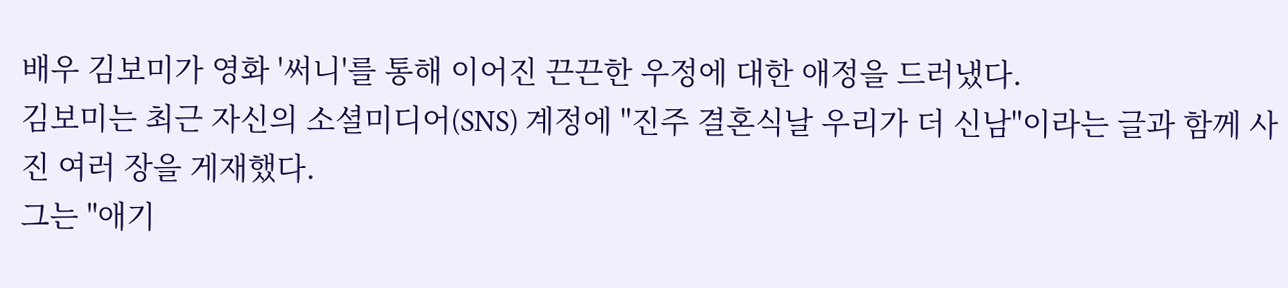배우 김보미가 영화 '써니'를 통해 이어진 끈끈한 우정에 대한 애정을 드러냈다.
김보미는 최근 자신의 소셜미디어(SNS) 계정에 "진주 결혼식날 우리가 더 신남"이라는 글과 함께 사진 여러 장을 게재했다.
그는 "애기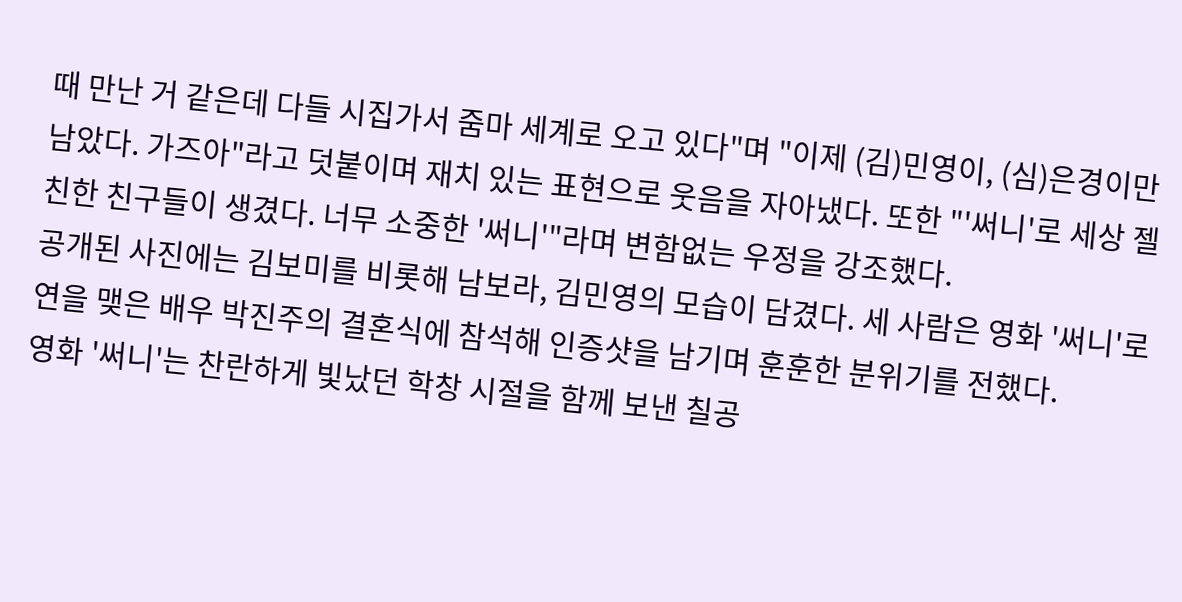때 만난 거 같은데 다들 시집가서 줌마 세계로 오고 있다"며 "이제 (김)민영이, (심)은경이만 남았다. 가즈아"라고 덧붙이며 재치 있는 표현으로 웃음을 자아냈다. 또한 "'써니'로 세상 젤 친한 친구들이 생겼다. 너무 소중한 '써니'"라며 변함없는 우정을 강조했다.
공개된 사진에는 김보미를 비롯해 남보라, 김민영의 모습이 담겼다. 세 사람은 영화 '써니'로 연을 맺은 배우 박진주의 결혼식에 참석해 인증샷을 남기며 훈훈한 분위기를 전했다.
영화 '써니'는 찬란하게 빛났던 학창 시절을 함께 보낸 칠공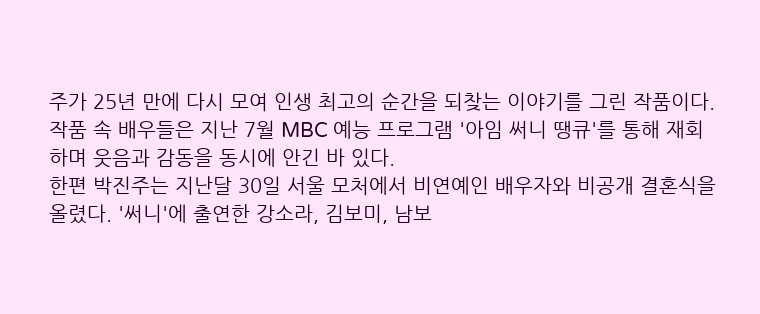주가 25년 만에 다시 모여 인생 최고의 순간을 되찾는 이야기를 그린 작품이다. 작품 속 배우들은 지난 7월 MBC 예능 프로그램 '아임 써니 땡큐'를 통해 재회하며 웃음과 감동을 동시에 안긴 바 있다.
한편 박진주는 지난달 30일 서울 모처에서 비연예인 배우자와 비공개 결혼식을 올렸다. '써니'에 출연한 강소라, 김보미, 남보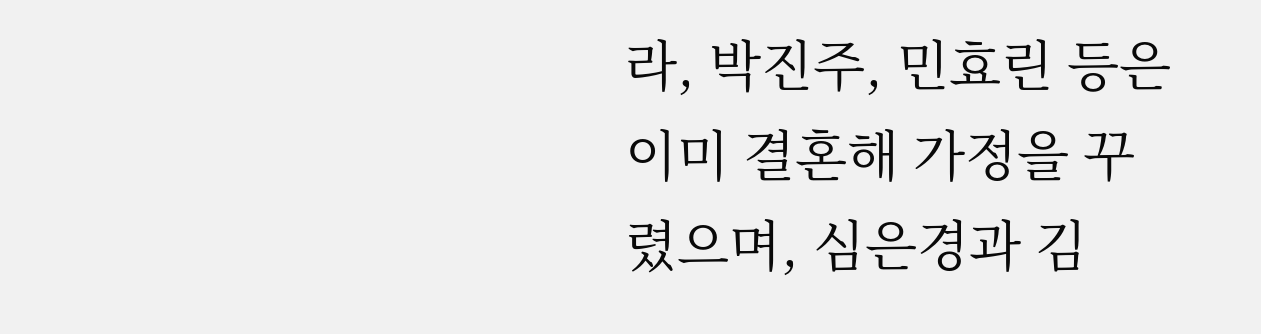라, 박진주, 민효린 등은 이미 결혼해 가정을 꾸렸으며, 심은경과 김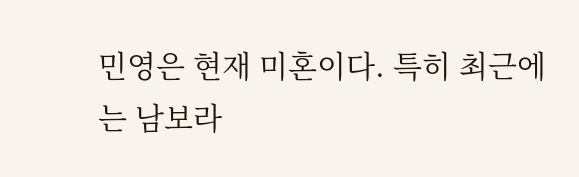민영은 현재 미혼이다. 특히 최근에는 남보라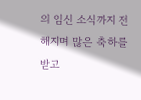의 임신 소식까지 전해지며 많은 축하를 받고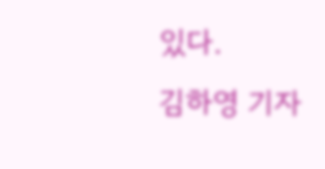있다.
김하영 기자